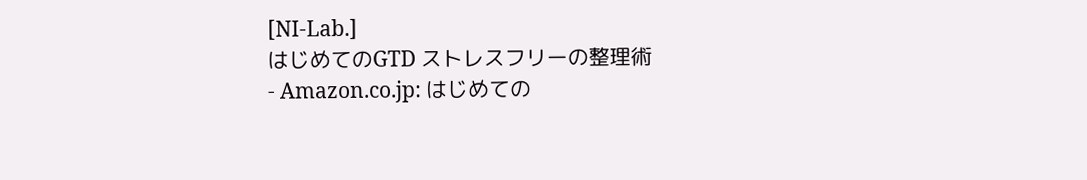[NI-Lab.]
はじめてのGTD ストレスフリーの整理術
- Amazon.co.jp: はじめての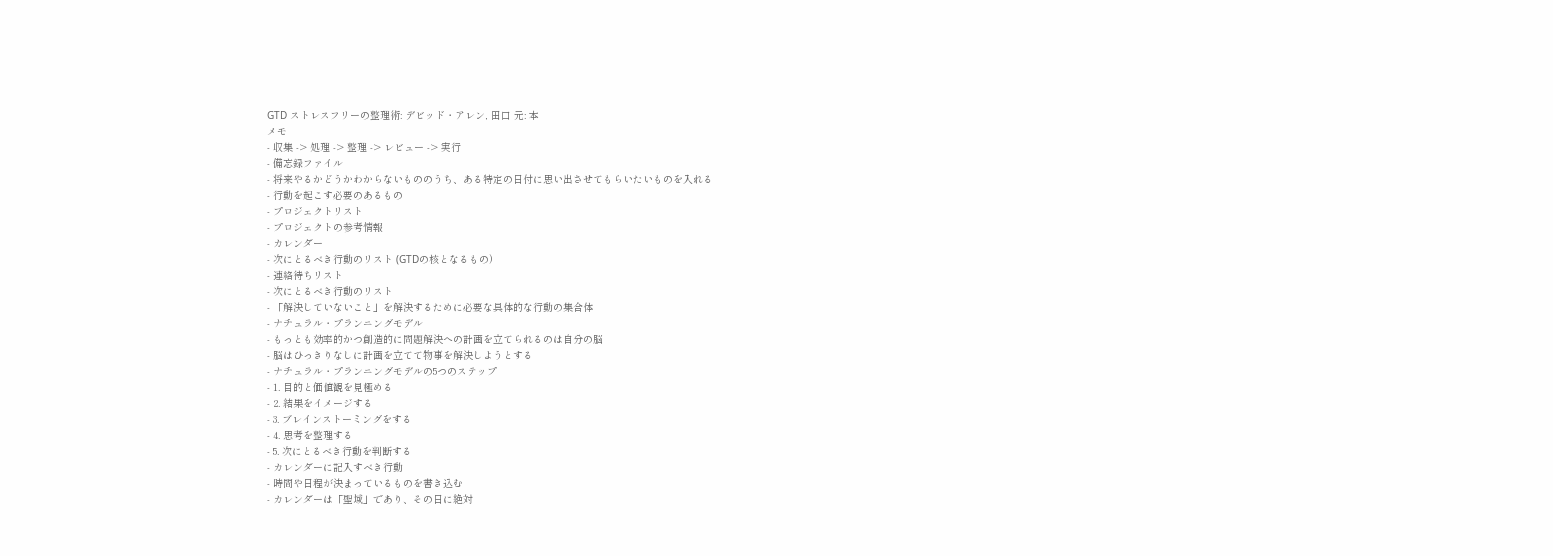GTD ストレスフリーの整理術: デビッド・アレン, 田口 元: 本
メモ
- 収集 -> 処理 -> 整理 -> レビュー -> 実行
- 備忘録ファイル
- 将来やるかどうかわからないもののうち、ある特定の日付に思い出させてもらいたいものを入れる
- 行動を起こす必要のあるもの
- プロジェクトリスト
- プロジェクトの参考情報
- カレンダー
- 次にとるべき行動のリスト (GTDの核となるもの)
- 連絡待ちリスト
- 次にとるべき行動のリスト
- 「解決していないこと」を解決するために必要な具体的な行動の集合体
- ナチュラル・プランニングモデル
- もっとも効率的かつ創造的に問題解決への計画を立てられるのは自分の脳
- 脳はひっきりなしに計画を立てて物事を解決しようとする
- ナチュラル・プランニングモデルの5つのステップ
- 1. 目的と価値観を見極める
- 2. 結果をイメージする
- 3. ブレインストーミングをする
- 4. 思考を整理する
- 5. 次にとるべき行動を判断する
- カレンダーに記入すべき行動
- 時間や日程が決まっているものを書き込む
- カレンダーは「聖域」であり、その日に絶対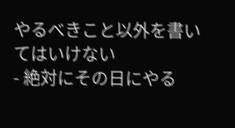やるべきこと以外を書いてはいけない
- 絶対にその日にやる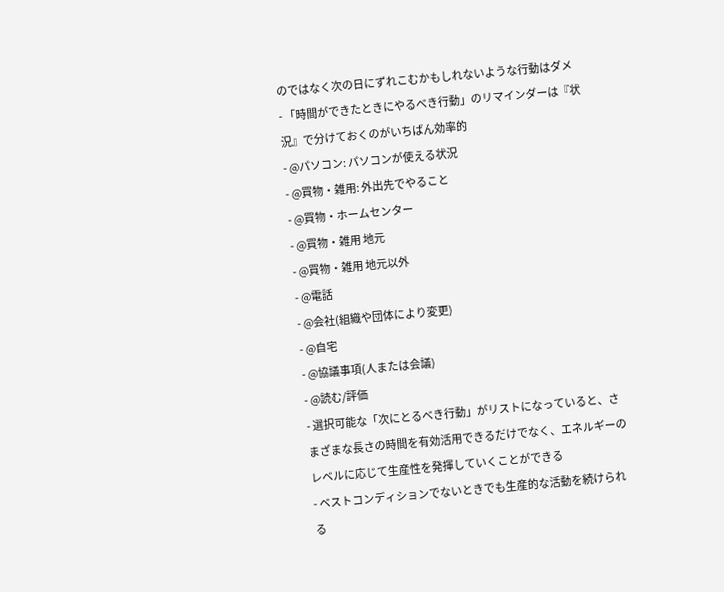のではなく次の日にずれこむかもしれないような行動はダメ
- 「時間ができたときにやるべき行動」のリマインダーは『状況』で分けておくのがいちばん効率的
- @パソコン: パソコンが使える状況
- @買物・雑用: 外出先でやること
- @買物・ホームセンター
- @買物・雑用 地元
- @買物・雑用 地元以外
- @電話
- @会社(組織や団体により変更)
- @自宅
- @協議事項(人または会議)
- @読む/評価
- 選択可能な「次にとるべき行動」がリストになっていると、さまざまな長さの時間を有効活用できるだけでなく、エネルギーのレベルに応じて生産性を発揮していくことができる
- ベストコンディションでないときでも生産的な活動を続けられる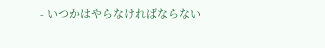- いつかはやらなければならない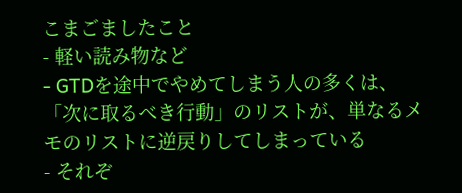こまごましたこと
- 軽い読み物など
- GTDを途中でやめてしまう人の多くは、「次に取るべき行動」のリストが、単なるメモのリストに逆戻りしてしまっている
- それぞ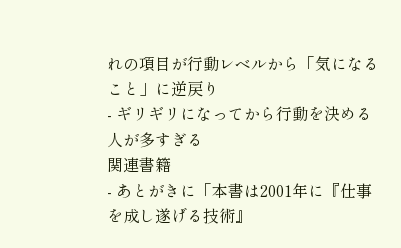れの項目が行動レベルから「気になること」に逆戻り
- ギリギリになってから行動を決める人が多すぎる
関連書籍
- あとがきに「本書は2001年に『仕事を成し遂げる技術』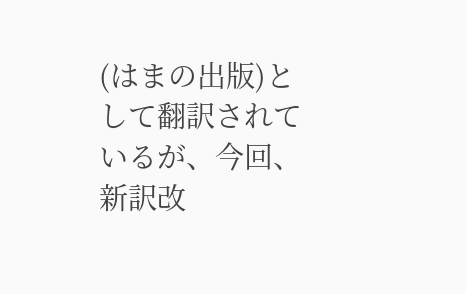(はまの出版)として翻訳されているが、今回、新訳改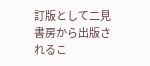訂版として二見書房から出版されるこ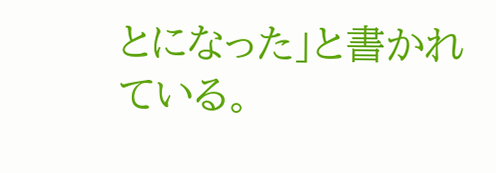とになった」と書かれている。